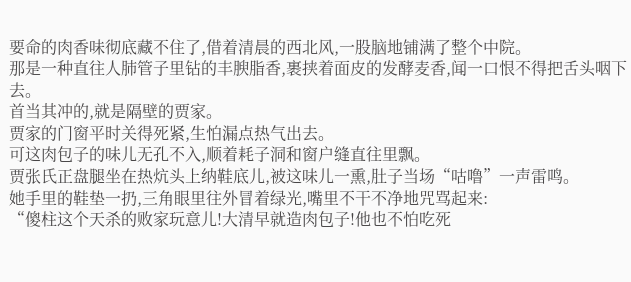要命的肉香味彻底藏不住了,借着清晨的西北风,一股脑地铺满了整个中院。
那是一种直往人肺管子里钻的丰腴脂香,裹挟着面皮的发酵麦香,闻一口恨不得把舌头咽下去。
首当其冲的,就是隔壁的贾家。
贾家的门窗平时关得死紧,生怕漏点热气出去。
可这肉包子的味儿无孔不入,顺着耗子洞和窗户缝直往里飘。
贾张氏正盘腿坐在热炕头上纳鞋底儿,被这味儿一熏,肚子当场“咕噜”一声雷鸣。
她手里的鞋垫一扔,三角眼里往外冒着绿光,嘴里不干不净地咒骂起来:
“傻柱这个天杀的败家玩意儿!大清早就造肉包子!他也不怕吃死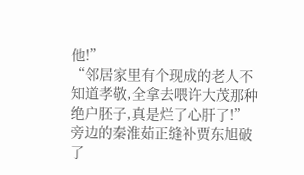他!”
“邻居家里有个现成的老人不知道孝敬,全拿去喂许大茂那种绝户胚子,真是烂了心肝了!”
旁边的秦淮茹正缝补贾东旭破了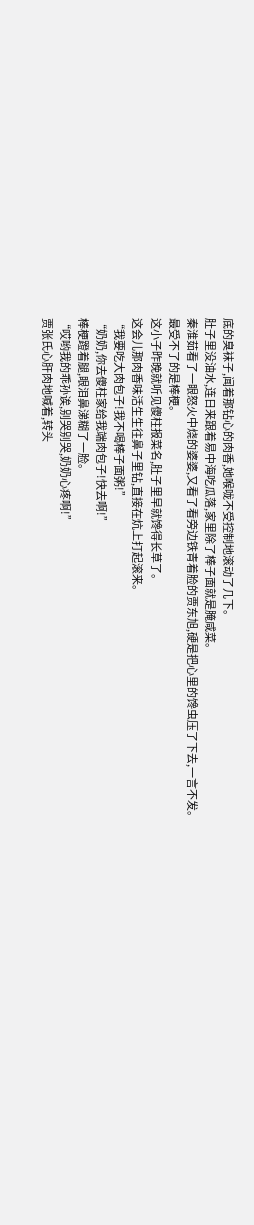底的臭袜子,闻着那钻心的肉香,她喉咙不受控制地滚动了几下。
肚子里没油水,连日来跟着易中海吃瓜落,家里除了棒子面就是腌咸菜。
秦淮茹看了一眼怒火中烧的婆婆,又看了看旁边铁青着脸的贾东旭,硬是把心里的馋虫压了下去,一言不发。
最受不了的是棒梗。
这小子昨晚就听见傻柱报菜名,肚子里早就馋得长草了。
这会儿那肉香味活生生往鼻子里钻,直接在炕上打起滚来。
“我要吃大肉包子!我不喝棒子面粥!”
“奶奶,你去傻柱家给我端肉包子!快去啊!”
棒梗蹬着腿,眼泪鼻涕糊了一脸。
“哎哟我的乖孙诶,别哭别哭,奶奶心疼啊!”
贾张氏心肝肉地喊着,转头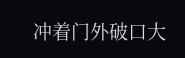冲着门外破口大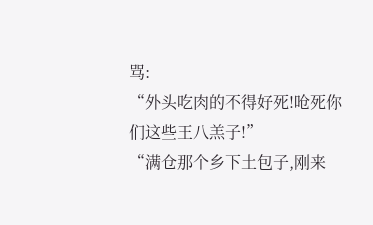骂:
“外头吃肉的不得好死!呛死你们这些王八羔子!”
“满仓那个乡下土包子,刚来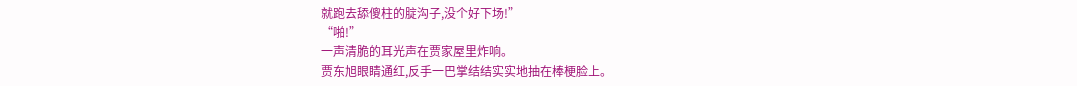就跑去舔傻柱的腚沟子,没个好下场!”
“啪!”
一声清脆的耳光声在贾家屋里炸响。
贾东旭眼睛通红,反手一巴掌结结实实地抽在棒梗脸上。